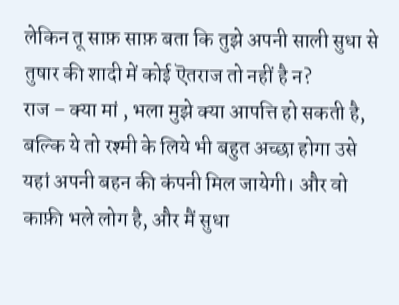लेकिन तू साफ़ साफ़ बता कि तुझे अपनी साली सुधा से तुषार की शादी में कोई ऎतराज तो नहीं है न?
राज – क्या मां , भला मुझे क्या आपत्ति हो सकती है, बल्कि ये तो रश्मी के लिये भी बहुत अच्छा होगा उसे यहां अपनी बहन की कंपनी मिल जायेगी। और वो काफ़ी भले लोग है, और मैं सुधा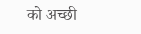को अच्छी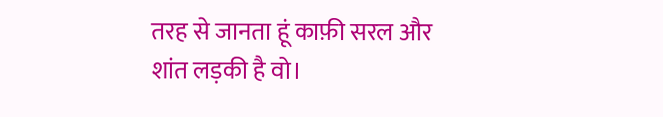तरह से जानता हूं काफ़ी सरल और शांत लड़की है वो।